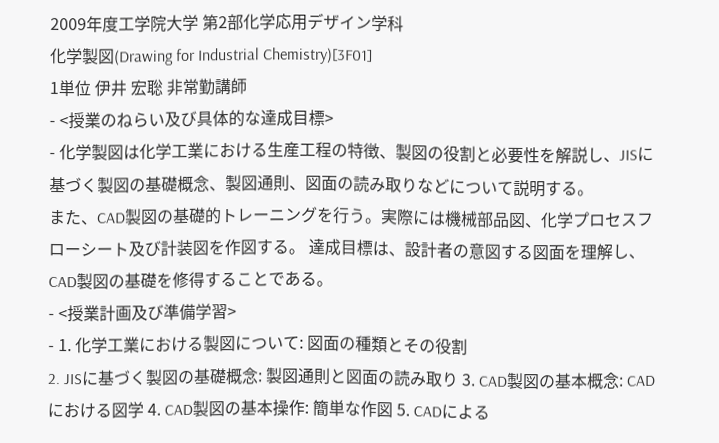2009年度工学院大学 第2部化学応用デザイン学科
化学製図(Drawing for Industrial Chemistry)[3F01]
1単位 伊井 宏聡 非常勤講師
- <授業のねらい及び具体的な達成目標>
- 化学製図は化学工業における生産工程の特徴、製図の役割と必要性を解説し、JISに基づく製図の基礎概念、製図通則、図面の読み取りなどについて説明する。
また、CAD製図の基礎的トレーニングを行う。実際には機械部品図、化学プロセスフローシート及び計装図を作図する。 達成目標は、設計者の意図する図面を理解し、CAD製図の基礎を修得することである。
- <授業計画及び準備学習>
- 1. 化学工業における製図について: 図面の種類とその役割
2. JISに基づく製図の基礎概念: 製図通則と図面の読み取り 3. CAD製図の基本概念: CADにおける図学 4. CAD製図の基本操作: 簡単な作図 5. CADによる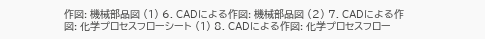作図: 機械部品図 (1) 6. CADによる作図: 機械部品図 (2) 7. CADによる作図: 化学プロセスフローシート (1) 8. CADによる作図: 化学プロセスフロー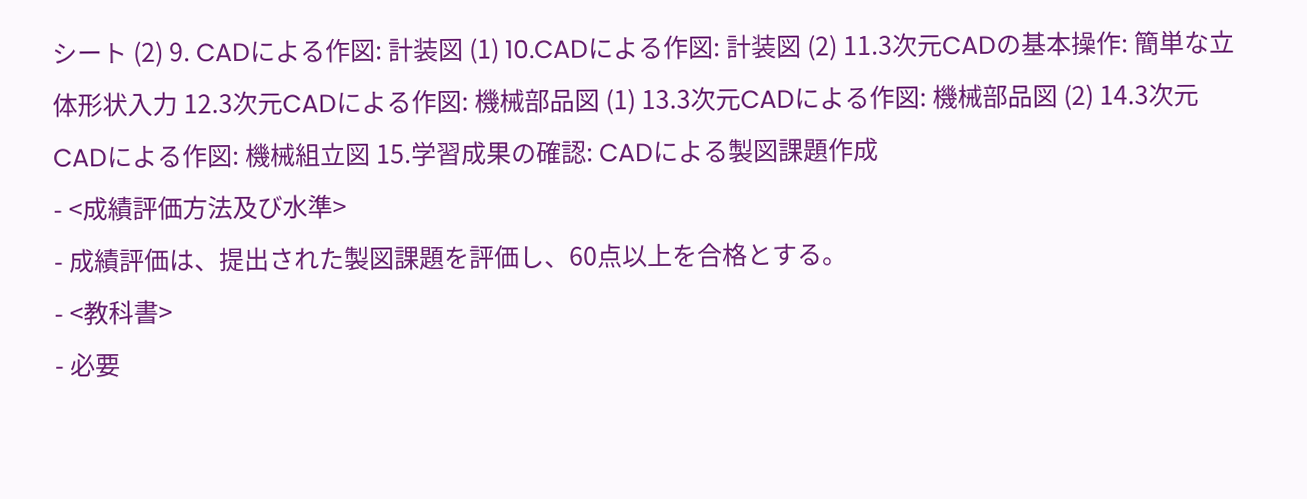シート (2) 9. CADによる作図: 計装図 (1) 10.CADによる作図: 計装図 (2) 11.3次元CADの基本操作: 簡単な立体形状入力 12.3次元CADによる作図: 機械部品図 (1) 13.3次元CADによる作図: 機械部品図 (2) 14.3次元CADによる作図: 機械組立図 15.学習成果の確認: CADによる製図課題作成
- <成績評価方法及び水準>
- 成績評価は、提出された製図課題を評価し、60点以上を合格とする。
- <教科書>
- 必要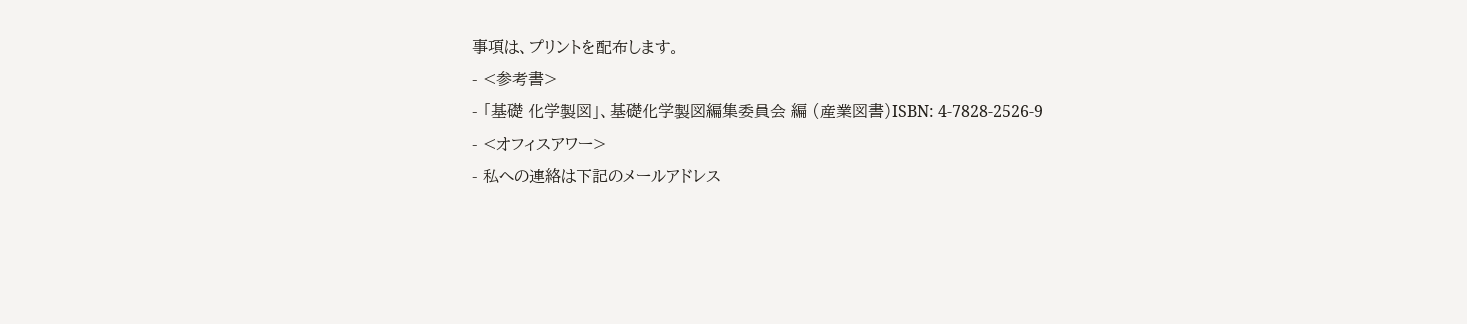事項は、プリントを配布します。
- <参考書>
- 「基礎 化学製図」、基礎化学製図編集委員会 編 (産業図書)ISBN: 4-7828-2526-9
- <オフィスアワー>
- 私への連絡は下記のメールアドレス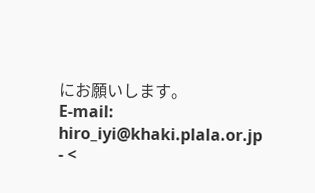にお願いします。
E-mail: hiro_iyi@khaki.plala.or.jp
- <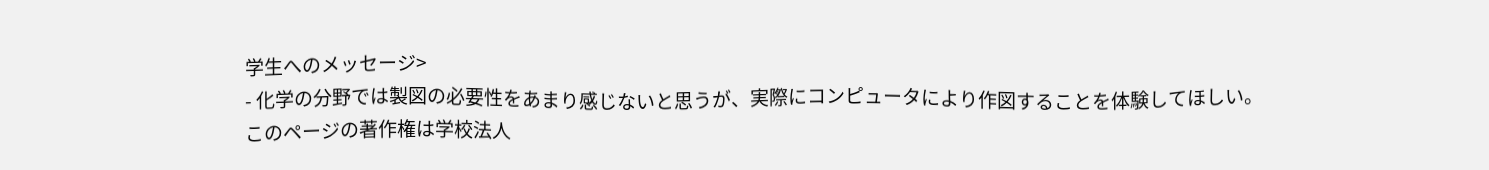学生へのメッセージ>
- 化学の分野では製図の必要性をあまり感じないと思うが、実際にコンピュータにより作図することを体験してほしい。
このページの著作権は学校法人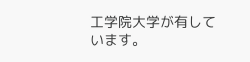工学院大学が有しています。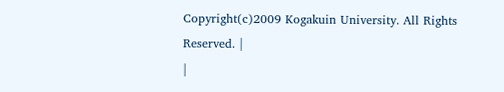Copyright(c)2009 Kogakuin University. All Rights Reserved. |
|